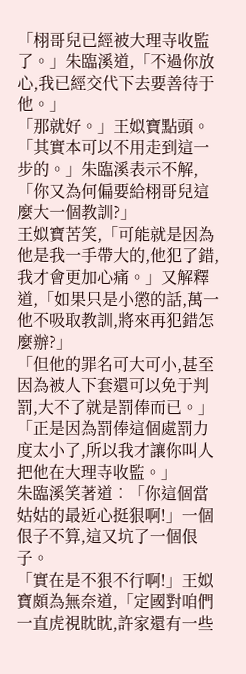「栩哥兒已經被大理寺收監了。」朱臨溪道,「不過你放心,我已經交代下去要善待于他。」
「那就好。」王姒寶點頭。
「其實本可以不用走到這一步的。」朱臨溪表示不解,「你又為何偏要給栩哥兒這麼大一個教訓?」
王姒寶苦笑,「可能就是因為他是我一手帶大的,他犯了錯,我才會更加心痛。」又解釋道,「如果只是小懲的話,萬一他不吸取教訓,將來再犯錯怎麼辦?」
「但他的罪名可大可小,甚至因為被人下套還可以免于判罰,大不了就是罰俸而已。」
「正是因為罰俸這個處罰力度太小了,所以我才讓你叫人把他在大理寺收監。」
朱臨溪笑著道︰「你這個當姑姑的最近心挺狠啊!」一個佷子不算,這又坑了一個佷子。
「實在是不狠不行啊!」王姒寶頗為無奈道,「定國對咱們一直虎視眈眈,許家還有一些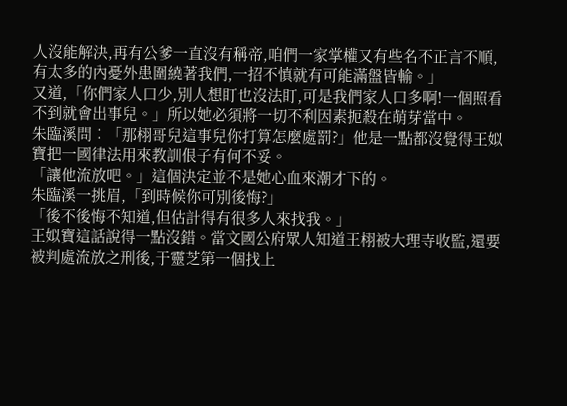人沒能解決,再有公爹一直沒有稱帝,咱們一家掌權又有些名不正言不順,有太多的內憂外患圍繞著我們,一招不慎就有可能滿盤皆輸。」
又道,「你們家人口少,別人想盯也沒法盯,可是我們家人口多啊!一個照看不到就會出事兒。」所以她必須將一切不利因素扼殺在萌芽當中。
朱臨溪問︰「那栩哥兒這事兒你打算怎麼處罰?」他是一點都沒覺得王姒寶把一國律法用來教訓佷子有何不妥。
「讓他流放吧。」這個決定並不是她心血來潮才下的。
朱臨溪一挑眉,「到時候你可別後悔?」
「後不後悔不知道,但估計得有很多人來找我。」
王姒寶這話說得一點沒錯。當文國公府眾人知道王栩被大理寺收監,還要被判處流放之刑後,于靈芝第一個找上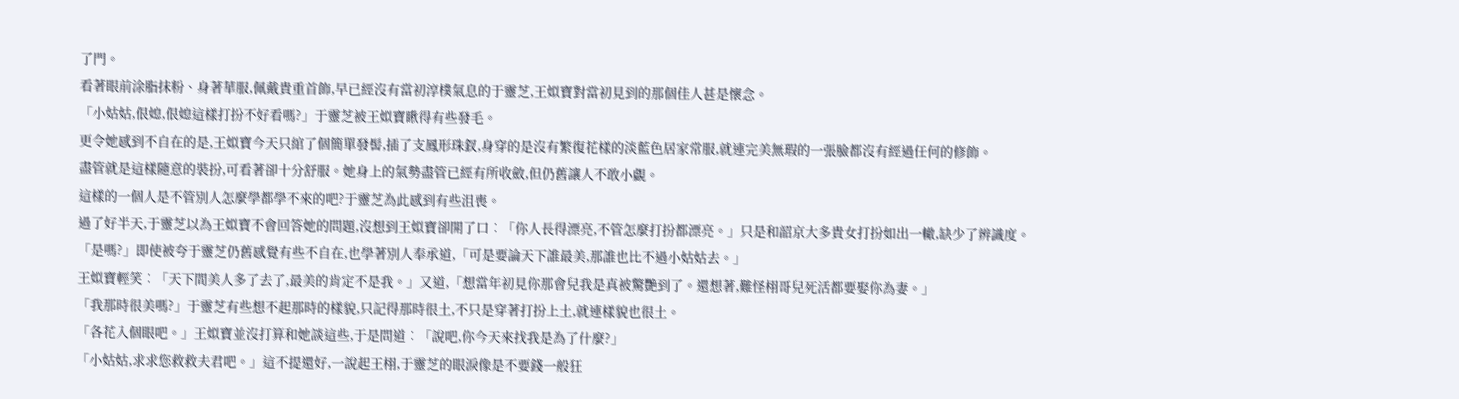了門。
看著眼前涂脂抹粉、身著華服,佩戴貴重首飾,早已經沒有當初淳樸氣息的于靈芝,王姒寶對當初見到的那個佳人甚是懷念。
「小姑姑,佷媳,佷媳這樣打扮不好看嗎?」于靈芝被王姒寶瞅得有些發毛。
更令她感到不自在的是,王姒寶今天只綰了個簡單發髻,插了支鳳形珠釵,身穿的是沒有繁復花樣的淡藍色居家常服,就連完美無瑕的一張臉都沒有經過任何的修飾。
盡管就是這樣隨意的裝扮,可看著卻十分舒服。她身上的氣勢盡管已經有所收斂,但仍舊讓人不敢小覷。
這樣的一個人是不管別人怎麼學都學不來的吧?于靈芝為此感到有些沮喪。
過了好半天,于靈芝以為王姒寶不會回答她的問題,沒想到王姒寶卻開了口︰「你人長得漂亮,不管怎麼打扮都漂亮。」只是和韶京大多貴女打扮如出一轍,缺少了辨識度。
「是嗎?」即使被夸于靈芝仍舊感覺有些不自在,也學著別人奉承道,「可是要論天下誰最美,那誰也比不過小姑姑去。」
王姒寶輕笑︰「天下間美人多了去了,最美的肯定不是我。」又道,「想當年初見你那會兒我是真被驚艷到了。還想著,難怪栩哥兒死活都要娶你為妻。」
「我那時很美嗎?」于靈芝有些想不起那時的樣貌,只記得那時很土,不只是穿著打扮上土,就連樣貌也很土。
「各花入個眼吧。」王姒寶並沒打算和她談這些,于是問道︰「說吧,你今天來找我是為了什麼?」
「小姑姑,求求您救救夫君吧。」這不提還好,一說起王栩,于靈芝的眼淚像是不要錢一般狂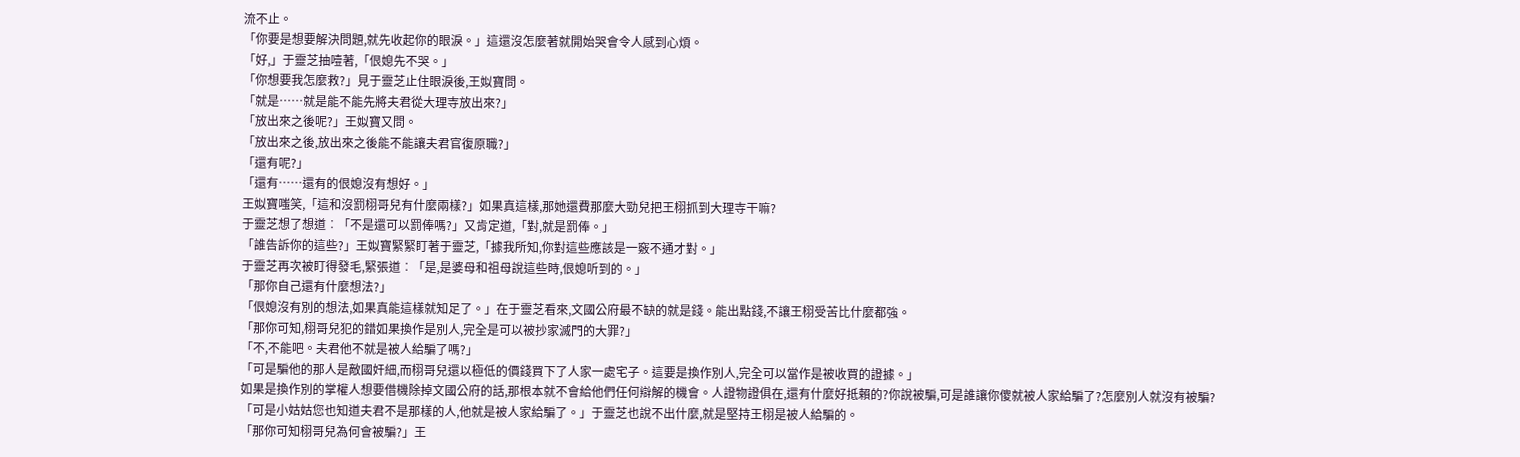流不止。
「你要是想要解決問題,就先收起你的眼淚。」這還沒怎麼著就開始哭會令人感到心煩。
「好,」于靈芝抽噎著,「佷媳先不哭。」
「你想要我怎麼救?」見于靈芝止住眼淚後,王姒寶問。
「就是……就是能不能先將夫君從大理寺放出來?」
「放出來之後呢?」王姒寶又問。
「放出來之後,放出來之後能不能讓夫君官復原職?」
「還有呢?」
「還有……還有的佷媳沒有想好。」
王姒寶嗤笑,「這和沒罰栩哥兒有什麼兩樣?」如果真這樣,那她還費那麼大勁兒把王栩抓到大理寺干嘛?
于靈芝想了想道︰「不是還可以罰俸嗎?」又肯定道,「對,就是罰俸。」
「誰告訴你的這些?」王姒寶緊緊盯著于靈芝,「據我所知,你對這些應該是一竅不通才對。」
于靈芝再次被盯得發毛,緊張道︰「是,是婆母和祖母說這些時,佷媳听到的。」
「那你自己還有什麼想法?」
「佷媳沒有別的想法,如果真能這樣就知足了。」在于靈芝看來,文國公府最不缺的就是錢。能出點錢,不讓王栩受苦比什麼都強。
「那你可知,栩哥兒犯的錯如果換作是別人,完全是可以被抄家滅門的大罪?」
「不,不能吧。夫君他不就是被人給騙了嗎?」
「可是騙他的那人是敵國奸細,而栩哥兒還以極低的價錢買下了人家一處宅子。這要是換作別人,完全可以當作是被收買的證據。」
如果是換作別的掌權人想要借機除掉文國公府的話,那根本就不會給他們任何辯解的機會。人證物證俱在,還有什麼好抵賴的?你說被騙,可是誰讓你傻就被人家給騙了?怎麼別人就沒有被騙?
「可是小姑姑您也知道夫君不是那樣的人,他就是被人家給騙了。」于靈芝也說不出什麼,就是堅持王栩是被人給騙的。
「那你可知栩哥兒為何會被騙?」王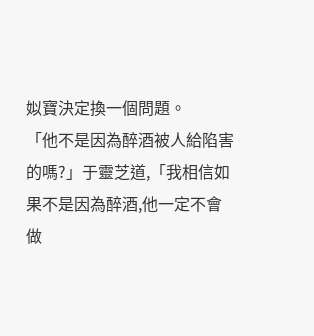姒寶決定換一個問題。
「他不是因為醉酒被人給陷害的嗎?」于靈芝道,「我相信如果不是因為醉酒,他一定不會做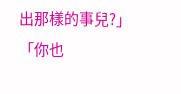出那樣的事兒?」
「你也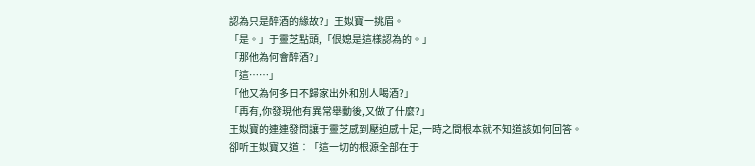認為只是醉酒的緣故?」王姒寶一挑眉。
「是。」于靈芝點頭,「佷媳是這樣認為的。」
「那他為何會醉酒?」
「這……」
「他又為何多日不歸家出外和別人喝酒?」
「再有,你發現他有異常舉動後,又做了什麼?」
王姒寶的連連發問讓于靈芝感到壓迫感十足,一時之間根本就不知道該如何回答。
卻听王姒寶又道︰「這一切的根源全部在于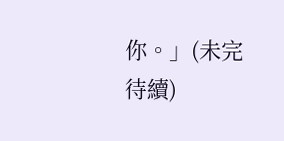你。」(未完待續)